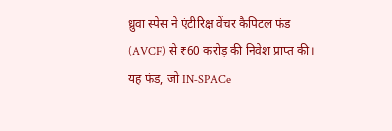ध्रुवा स्पेस ने एंटीरिक्ष वेंचर कैपिटल फंड (AVCF) से ₹60 करोड़ की निवेश प्राप्त की। यह फंड, जो IN‑SPACe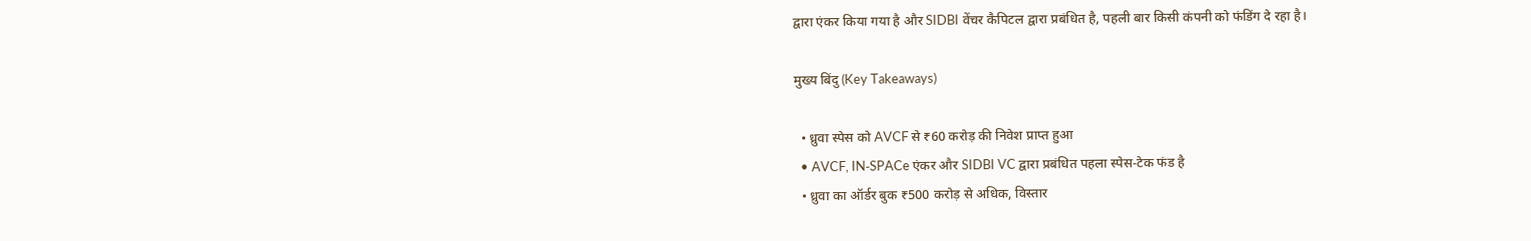द्वारा एंकर किया गया है और SIDBI वेंचर कैपिटल द्वारा प्रबंधित है, पहली बार किसी कंपनी को फंडिंग दे रहा है।

मुख्य बिंदु (Key Takeaways)

  • ध्रुवा स्पेस को AVCF से ₹60 करोड़ की निवेश प्राप्त हुआ
  • AVCF, IN‑SPACe एंकर और SIDBI VC द्वारा प्रबंधित पहला स्पेस‑टेक फंड है
  • ध्रुवा का ऑर्डर बुक ₹500 करोड़ से अधिक, विस्तार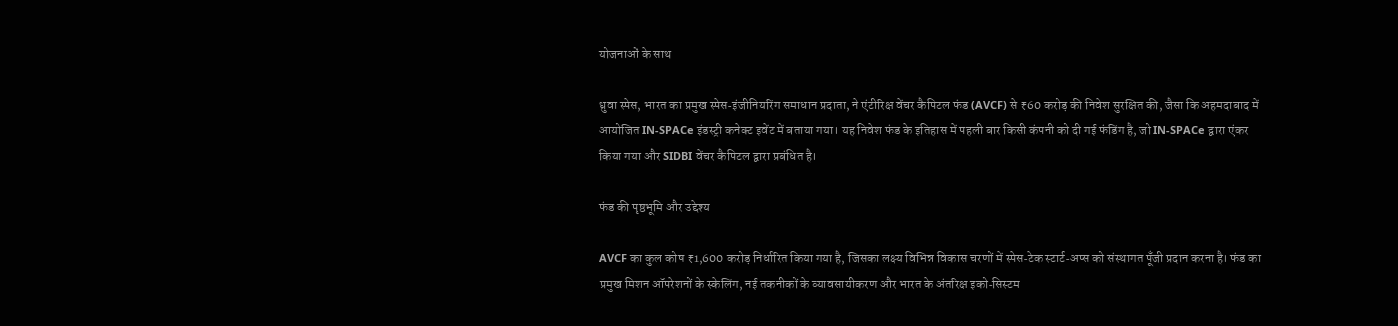योजनाओं के साथ

ध्रुवा स्पेस, भारत का प्रमुख स्पेस‑इंजीनियरिंग समाधान प्रदाता, ने एंटीरिक्ष वेंचर कैपिटल फंड (AVCF) से ₹60 करोड़ की निवेश सुरक्षित की, जैसा कि अहमदाबाद में आयोजित IN‑SPACe इंडस्ट्री कनेक्ट इवेंट में बताया गया। यह निवेश फंड के इतिहास में पहली बार किसी कंपनी को दी गई फंडिंग है, जो IN‑SPACe द्वारा एंकर किया गया और SIDBI वेंचर कैपिटल द्वारा प्रबंधित है।

फंड की पृष्ठभूमि और उद्देश्य

AVCF का कुल कोष ₹1,600 करोड़ निर्धारित किया गया है, जिसका लक्ष्य विभिन्न विकास चरणों में स्पेस‑टेक स्टार्ट‑अप्स को संस्थागत पूँजी प्रदान करना है। फंड का प्रमुख मिशन ऑपरेशनों के स्केलिंग, नई तकनीकों के व्यावसायीकरण और भारत के अंतरिक्ष इको‑सिस्टम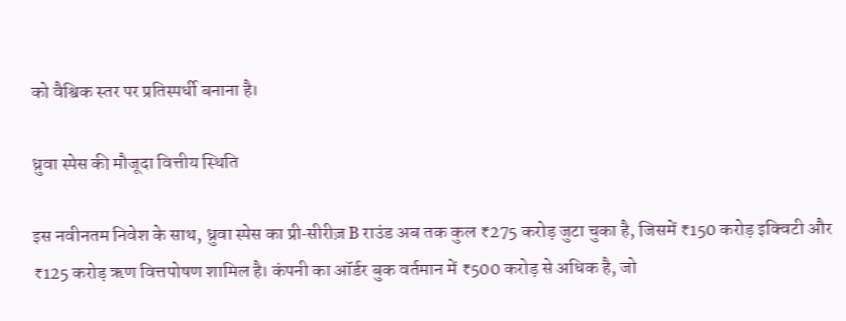को वैश्विक स्तर पर प्रतिस्पर्धी बनाना है।

ध्रुवा स्पेस की मौजूदा वित्तीय स्थिति

इस नवीनतम निवेश के साथ, ध्रुवा स्पेस का प्री‑सीरीज़ B राउंड अब तक कुल ₹275 करोड़ जुटा चुका है, जिसमें ₹150 करोड़ इक्विटी और ₹125 करोड़ ऋण वित्तपोषण शामिल है। कंपनी का ऑर्डर बुक वर्तमान में ₹500 करोड़ से अधिक है, जो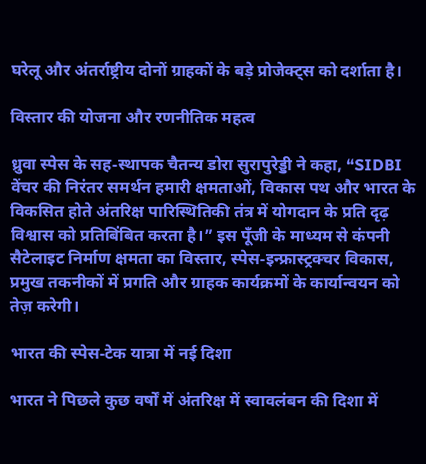घरेलू और अंतर्राष्ट्रीय दोनों ग्राहकों के बड़े प्रोजेक्ट्स को दर्शाता है।

विस्तार की योजना और रणनीतिक महत्व

ध्रुवा स्पेस के सह‑स्थापक चैतन्य डोरा सुरापुरेड्डी ने कहा, “SIDBI वेंचर की निरंतर समर्थन हमारी क्षमताओं, विकास पथ और भारत के विकसित होते अंतरिक्ष पारिस्थितिकी तंत्र में योगदान के प्रति दृढ़ विश्वास को प्रतिबिंबित करता है।” इस पूँजी के माध्यम से कंपनी सैटेलाइट निर्माण क्षमता का विस्तार, स्पेस‑इन्फ्रास्ट्रक्चर विकास, प्रमुख तकनीकों में प्रगति और ग्राहक कार्यक्रमों के कार्यान्वयन को तेज़ करेगी।

भारत की स्पेस‑टेक यात्रा में नई दिशा

भारत ने पिछले कुछ वर्षों में अंतरिक्ष में स्वावलंबन की दिशा में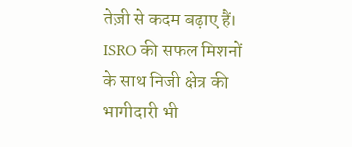तेज़ी से कदम बढ़ाए हैं। ISRO की सफल मिशनों के साथ निजी क्षेत्र की भागीदारी भी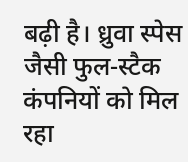बढ़ी है। ध्रुवा स्पेस जैसी फुल‑स्टैक कंपनियों को मिल रहा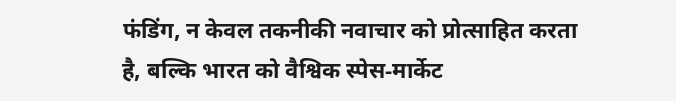फंडिंग, न केवल तकनीकी नवाचार को प्रोत्साहित करता है, बल्कि भारत को वैश्विक स्पेस‑मार्केट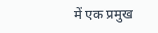में एक प्रमुख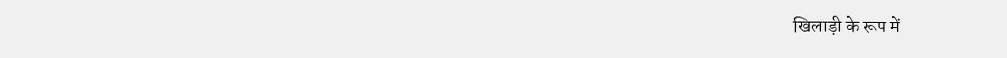खिलाड़ी के रूप में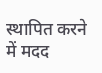स्थापित करने में मदद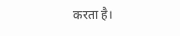करता है।